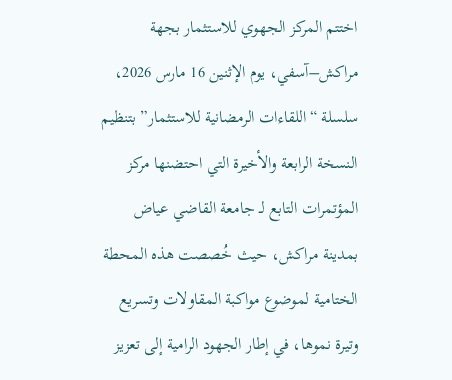اختتم المركز الجهوي للاستثمار بجهة مراكش–آسفي، يوم الإثنين 16 مارس 2026، سلسلة “اللقاءات الرمضانية للاستثمار” بتنظيم النسخة الرابعة والأخيرة التي احتضنها مركز المؤتمرات التابع لـ جامعة القاضي عياض بمدينة مراكش، حيث خُصصت هذه المحطة الختامية لموضوع مواكبة المقاولات وتسريع وتيرة نموها، في إطار الجهود الرامية إلى تعزيز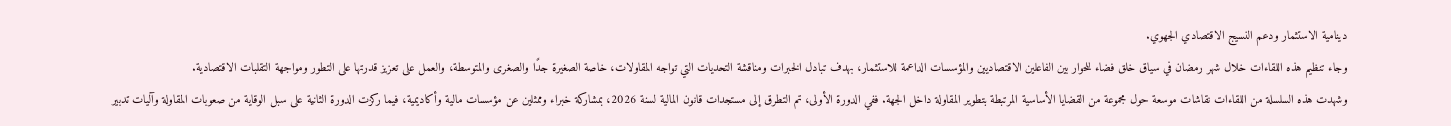دينامية الاستثمار ودعم النسيج الاقتصادي الجهوي.
وجاء تنظيم هذه اللقاءات خلال شهر رمضان في سياق خلق فضاء للحوار بين الفاعلين الاقتصاديين والمؤسسات الداعمة للاستثمار، بهدف تبادل الخبرات ومناقشة التحديات التي تواجه المقاولات، خاصة الصغيرة جدًا والصغرى والمتوسطة، والعمل على تعزيز قدرتها على التطور ومواجهة التقلبات الاقتصادية.
وشهدت هذه السلسلة من اللقاءات نقاشات موسعة حول مجموعة من القضايا الأساسية المرتبطة بتطوير المقاولة داخل الجهة. ففي الدورة الأولى، تم التطرق إلى مستجدات قانون المالية لسنة 2026، بمشاركة خبراء وممثلين عن مؤسسات مالية وأكاديمية، فيما ركزت الدورة الثانية على سبل الوقاية من صعوبات المقاولة وآليات تدبير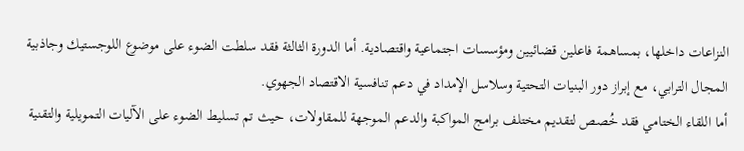النزاعات داخلها، بمساهمة فاعلين قضائيين ومؤسسات اجتماعية واقتصادية. أما الدورة الثالثة فقد سلطت الضوء على موضوع اللوجستيك وجاذبية المجال الترابي، مع إبراز دور البنيات التحتية وسلاسل الإمداد في دعم تنافسية الاقتصاد الجهوي.
أما اللقاء الختامي فقد خُصص لتقديم مختلف برامج المواكبة والدعم الموجهة للمقاولات، حيث تم تسليط الضوء على الآليات التمويلية والتقنية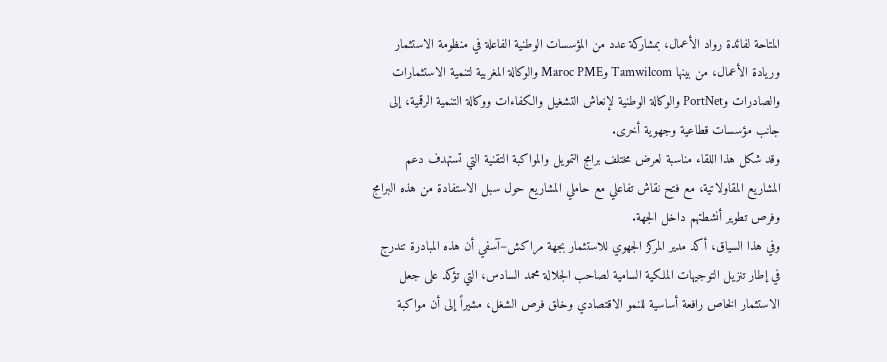المتاحة لفائدة رواد الأعمال، بمشاركة عدد من المؤسسات الوطنية الفاعلة في منظومة الاستثمار وريادة الأعمال، من بينها Tamwilcom وMaroc PME والوكالة المغربية لتنمية الاستثمارات والصادرات وPortNet والوكالة الوطنية لإنعاش التشغيل والكفاءات ووكالة التنمية الرقمية، إلى جانب مؤسسات قطاعية وجهوية أخرى.
وقد شكل هذا اللقاء مناسبة لعرض مختلف برامج التمويل والمواكبة التقنية التي تستهدف دعم المشاريع المقاولاتية، مع فتح نقاش تفاعلي مع حاملي المشاريع حول سبل الاستفادة من هذه البرامج وفرص تطوير أنشطتهم داخل الجهة.
وفي هذا السياق، أكد مدير المركز الجهوي للاستثمار بجهة مراكش–آسفي أن هذه المبادرة تندرج في إطار تنزيل التوجيهات الملكية السامية لصاحب الجلالة محمد السادس، التي تؤكد على جعل الاستثمار الخاص رافعة أساسية للنمو الاقتصادي وخلق فرص الشغل، مشيراً إلى أن مواكبة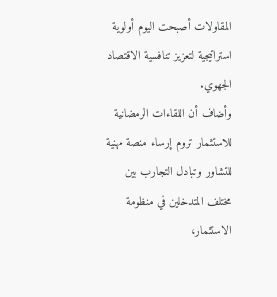المقاولات أصبحت اليوم أولوية استراتيجية لتعزيز تنافسية الاقتصاد الجهوي.
وأضاف أن اللقاءات الرمضانية للاستثمار تروم إرساء منصة مهنية للتشاور وتبادل التجارب بين مختلف المتدخلين في منظومة الاستثمار،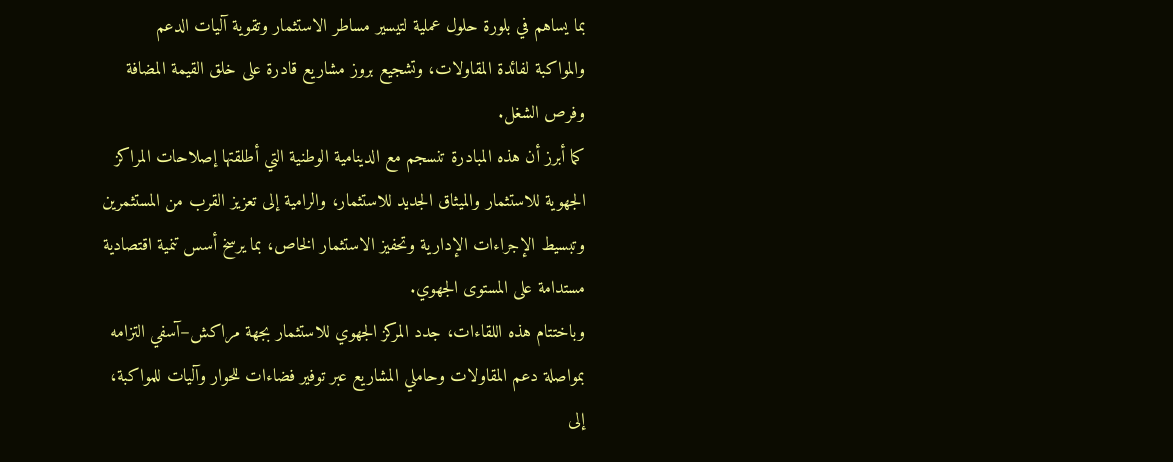بما يساهم في بلورة حلول عملية لتيسير مساطر الاستثمار وتقوية آليات الدعم والمواكبة لفائدة المقاولات، وتشجيع بروز مشاريع قادرة على خلق القيمة المضافة وفرص الشغل.
كما أبرز أن هذه المبادرة تنسجم مع الدينامية الوطنية التي أطلقتها إصلاحات المراكز الجهوية للاستثمار والميثاق الجديد للاستثمار، والرامية إلى تعزيز القرب من المستثمرين وتبسيط الإجراءات الإدارية وتحفيز الاستثمار الخاص، بما يرسخ أسس تنمية اقتصادية مستدامة على المستوى الجهوي.
وباختتام هذه اللقاءات، جدد المركز الجهوي للاستثمار بجهة مراكش–آسفي التزامه بمواصلة دعم المقاولات وحاملي المشاريع عبر توفير فضاءات للحوار وآليات للمواكبة، إلى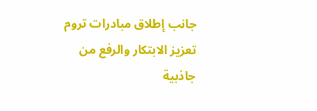جانب إطلاق مبادرات تروم تعزيز الابتكار والرفع من جاذبية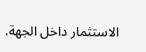الاستثمار داخل الجهة.